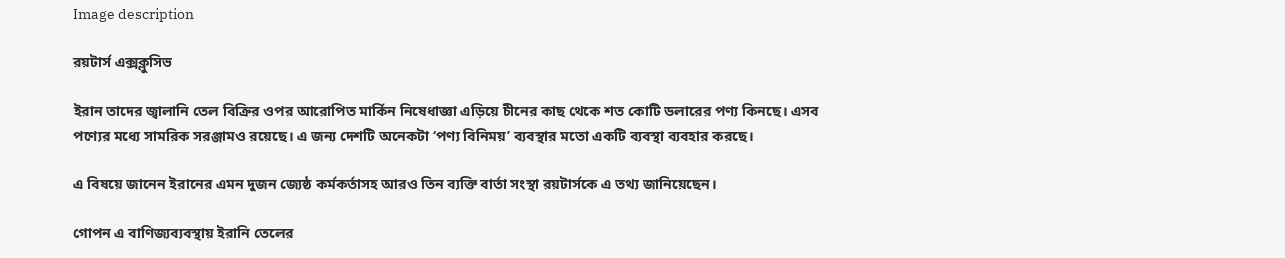Image description

রয়টার্স এক্সক্লুসিভ

ইরান তাদের জ্বালানি তেল বিক্রির ওপর আরোপিত মার্কিন নিষেধাজ্ঞা এড়িয়ে চীনের কাছ থেকে শত কোটি ডলারের পণ্য কিনছে। এসব পণ্যের মধ্যে সামরিক সরঞ্জামও রয়েছে। এ জন্য দেশটি অনেকটা ‘পণ্য বিনিময়’ ব্যবস্থার মতো একটি ব্যবস্থা ব্যবহার করছে।

এ বিষয়ে জানেন ইরানের এমন দুজন জ্যেষ্ঠ কর্মকর্তাসহ আরও তিন ব্যক্তি বার্তা সংস্থা রয়টার্সকে এ তথ্য জানিয়েছেন।

গোপন এ বাণিজ্যব্যবস্থায় ইরানি তেলের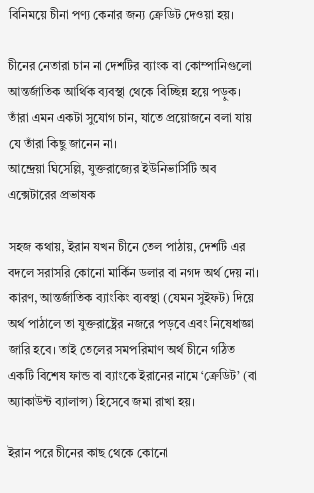বিনিময়ে চীনা পণ্য কেনার জন্য ক্রেডিট দেওয়া হয়।

চীনের নেতারা চান না দেশটির ব্যাংক বা কোম্পানিগুলো আন্তর্জাতিক আর্থিক ব্যবস্থা থেকে বিচ্ছিন্ন হয়ে পড়ুক। তাঁরা এমন একটা সুযোগ চান, যাতে প্রয়োজনে বলা যায় যে তাঁরা কিছু জানেন না।
আন্দ্রেয়া ঘিসেল্লি, যুক্তরাজ্যের ইউনিভার্সিটি অব এক্সেটারের প্রভাষক

সহজ কথায়, ইরান যখন চীনে তেল পাঠায়, দেশটি এর বদলে সরাসরি কোনো মার্কিন ডলার বা নগদ অর্থ দেয় না। কারণ, আন্তর্জাতিক ব্যাংকিং ব্যবস্থা (যেমন সুইফট) দিয়ে অর্থ পাঠালে তা যুক্তরাষ্ট্রের নজরে পড়বে এবং নিষেধাজ্ঞা জারি হবে। তাই তেলের সমপরিমাণ অর্থ চীনে গঠিত একটি বিশেষ ফান্ড বা ব্যাংকে ইরানের নামে ‘ক্রেডিট’ (বা অ্যাকাউন্ট ব্যালান্স) হিসেবে জমা রাখা হয়।

ইরান পরে চীনের কাছ থেকে কোনো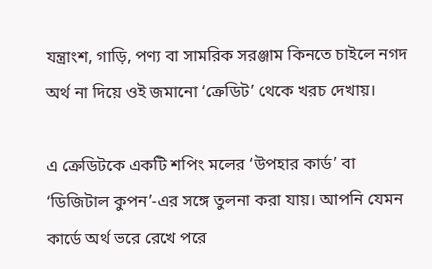যন্ত্রাংশ, গাড়ি, পণ্য বা সামরিক সরঞ্জাম কিনতে চাইলে নগদ অর্থ না দিয়ে ওই জমানো ‘ক্রেডিট’ থেকে খরচ দেখায়।

এ ক্রেডিটকে একটি শপিং মলের ‘উপহার কার্ড’ বা ‘ডিজিটাল কুপন’-এর সঙ্গে তুলনা করা যায়। আপনি যেমন কার্ডে অর্থ ভরে রেখে পরে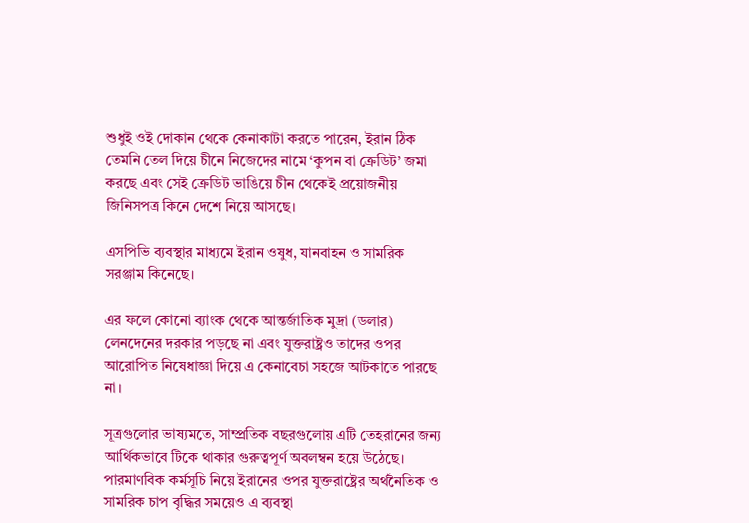শুধুই ওই দোকান থেকে কেনাকাটা করতে পারেন, ইরান ঠিক তেমনি তেল দিয়ে চীনে নিজেদের নামে ‘কুপন বা ক্রেডিট’ জমা করছে এবং সেই ক্রেডিট ভাঙিয়ে চীন থেকেই প্রয়োজনীয় জিনিসপত্র কিনে দেশে নিয়ে আসছে।

এসপিভি ব্যবস্থার মাধ্যমে ইরান ওষুধ, যানবাহন ও সামরিক সরঞ্জাম কিনেছে।

এর ফলে কোনো ব্যাংক থেকে আন্তর্জাতিক মুদ্রা (ডলার) লেনদেনের দরকার পড়ছে না এবং যুক্তরাষ্ট্রও তাদের ওপর আরোপিত নিষেধাজ্ঞা দিয়ে এ কেনাবেচা সহজে আটকাতে পারছে না।

সূত্রগুলোর ভাষ্যমতে, সাম্প্রতিক বছরগুলোয় এটি তেহরানের জন্য আর্থিকভাবে টিকে থাকার গুরুত্বপূর্ণ অবলম্বন হয়ে উঠেছে। পারমাণবিক কর্মসূচি নিয়ে ইরানের ওপর যুক্তরাষ্ট্রের অর্থনৈতিক ও সামরিক চাপ বৃদ্ধির সময়েও এ ব্যবস্থা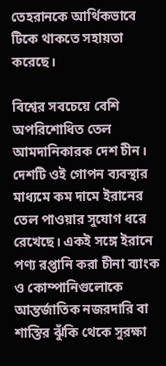তেহরানকে আর্থিকভাবে টিকে থাকতে সহায়তা করেছে।

বিশ্বের সবচেয়ে বেশি অপরিশোধিত তেল আমদানিকারক দেশ চীন। দেশটি ওই গোপন ব্যবস্থার মাধ্যমে কম দামে ইরানের তেল পাওয়ার সুযোগ ধরে রেখেছে। একই সঙ্গে ইরানে পণ্য রপ্তানি করা চীনা ব্যাংক ও কোম্পানিগুলোকে আন্তর্জাতিক নজরদারি বা শাস্তির ঝুঁকি থেকে সুরক্ষা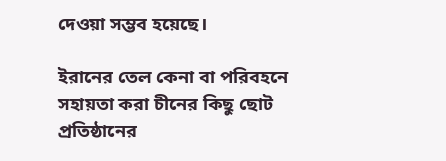দেওয়া সম্ভব হয়েছে।

ইরানের তেল কেনা বা পরিবহনে সহায়তা করা চীনের কিছু ছোট প্রতিষ্ঠানের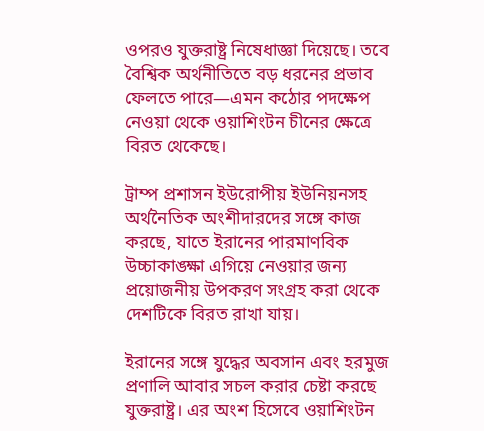ওপরও যুক্তরাষ্ট্র নিষেধাজ্ঞা দিয়েছে। তবে বৈশ্বিক অর্থনীতিতে বড় ধরনের প্রভাব ফেলতে পারে—এমন কঠোর পদক্ষেপ নেওয়া থেকে ওয়াশিংটন চীনের ক্ষেত্রে বিরত থেকেছে।

ট্রাম্প প্রশাসন ইউরোপীয় ইউনিয়নসহ অর্থনৈতিক অংশীদারদের সঙ্গে কাজ করছে, যাতে ইরানের পারমাণবিক উচ্চাকাঙ্ক্ষা এগিয়ে নেওয়ার জন্য প্রয়োজনীয় উপকরণ সংগ্রহ করা থেকে দেশটিকে বিরত রাখা যায়।

ইরানের সঙ্গে যুদ্ধের অবসান এবং হরমুজ প্রণালি আবার সচল করার চেষ্টা করছে যুক্তরাষ্ট্র। এর অংশ হিসেবে ওয়াশিংটন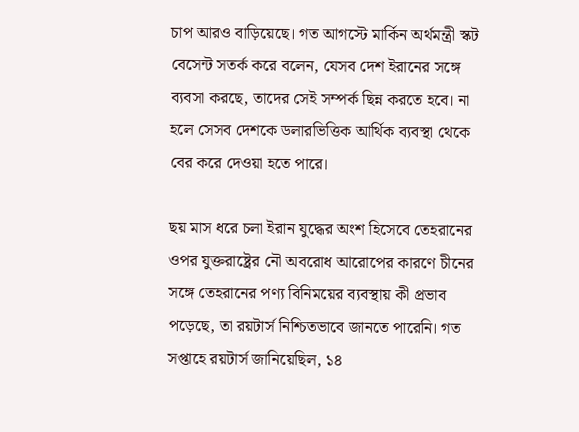চাপ আরও বাড়িয়েছে। গত আগস্টে মার্কিন অর্থমন্ত্রী স্কট বেসেন্ট সতর্ক করে বলেন, যেসব দেশ ইরানের সঙ্গে ব্যবসা করছে, তাদের সেই সম্পর্ক ছিন্ন করতে হবে। না হলে সেসব দেশকে ডলারভিত্তিক আর্থিক ব্যবস্থা থেকে বের করে দেওয়া হতে পারে।

ছয় মাস ধরে চলা ইরান যুদ্ধের অংশ হিসেবে তেহরানের ওপর যুক্তরাষ্ট্রের নৌ অবরোধ আরোপের কারণে চীনের সঙ্গে তেহরানের পণ্য বিনিময়ের ব্যবস্থায় কী প্রভাব পড়েছে, তা রয়টার্স নিশ্চিতভাবে জানতে পারেনি। গত সপ্তাহে রয়টার্স জানিয়েছিল, ১৪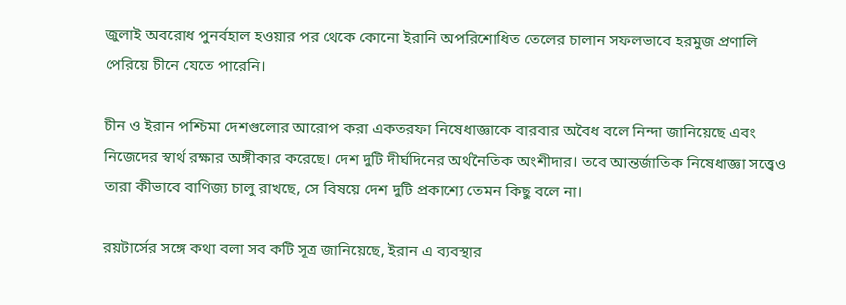জুলাই অবরোধ পুনর্বহাল হওয়ার পর থেকে কোনো ইরানি অপরিশোধিত তেলের চালান সফলভাবে হরমুজ প্রণালি পেরিয়ে চীনে যেতে পারেনি।

চীন ও ইরান পশ্চিমা দেশগুলোর আরোপ করা একতরফা নিষেধাজ্ঞাকে বারবার অবৈধ বলে নিন্দা জানিয়েছে এবং নিজেদের স্বার্থ রক্ষার অঙ্গীকার করেছে। দেশ দুটি দীর্ঘদিনের অর্থনৈতিক অংশীদার। তবে আন্তর্জাতিক নিষেধাজ্ঞা সত্ত্বেও তারা কীভাবে বাণিজ্য চালু রাখছে, সে বিষয়ে দেশ দুটি প্রকাশ্যে তেমন কিছু বলে না।

রয়টার্সের সঙ্গে কথা বলা সব কটি সূত্র জানিয়েছে, ইরান এ ব্যবস্থার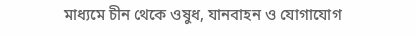মাধ্যমে চীন থেকে ওষুধ, যানবাহন ও যোগাযোগ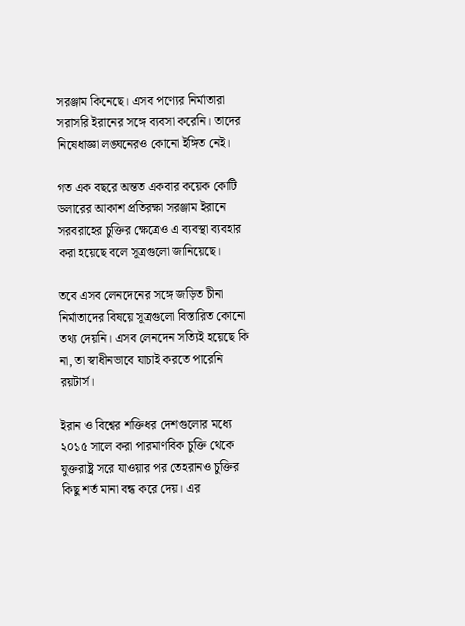সরঞ্জাম কিনেছে। এসব পণ্যের নির্মাতারা সরাসরি ইরানের সঙ্গে ব্যবসা করেনি। তাদের নিষেধাজ্ঞা লঙ্ঘনেরও কোনো ইঙ্গিত নেই।

গত এক বছরে অন্তত একবার কয়েক কোটি ডলারের আকাশ প্রতিরক্ষা সরঞ্জাম ইরানে সরবরাহের চুক্তির ক্ষেত্রেও এ ব্যবস্থা ব্যবহার করা হয়েছে বলে সূত্রগুলো জানিয়েছে।

তবে এসব লেনদেনের সঙ্গে জড়িত চীনা নির্মাতাদের বিষয়ে সূত্রগুলো বিস্তারিত কোনো তথ্য দেয়নি। এসব লেনদেন সত্যিই হয়েছে কি না, তা স্বাধীনভাবে যাচাই করতে পারেনি রয়টার্স।

ইরান ও বিশ্বের শক্তিধর দেশগুলোর মধ্যে ২০১৫ সালে করা পারমাণবিক চুক্তি থেকে যুক্তরাষ্ট্র সরে যাওয়ার পর তেহরানও চুক্তির কিছু শর্ত মানা বন্ধ করে দেয়। এর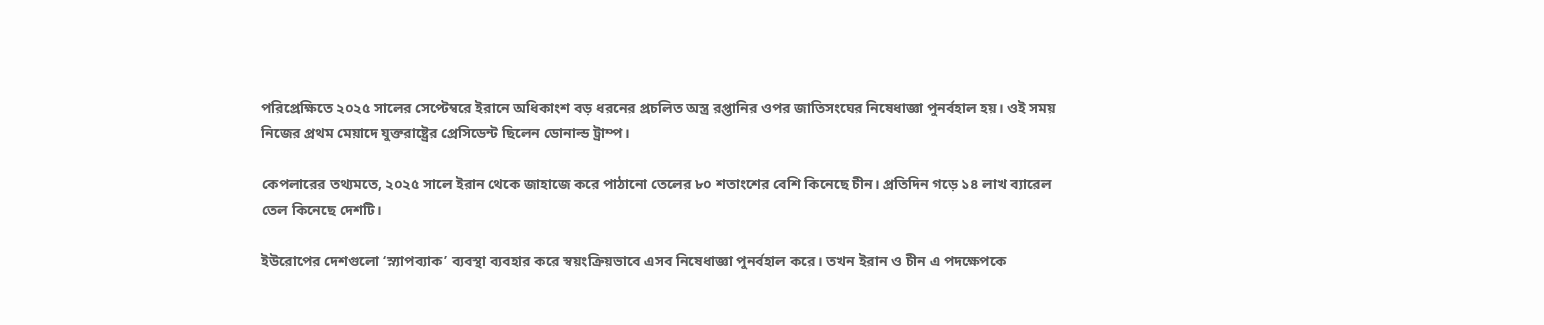পরিপ্রেক্ষিতে ২০২৫ সালের সেপ্টেম্বরে ইরানে অধিকাংশ বড় ধরনের প্রচলিত অস্ত্র রপ্তানির ওপর জাতিসংঘের নিষেধাজ্ঞা পুনর্বহাল হয়। ওই সময় নিজের প্রথম মেয়াদে যুক্তরাষ্ট্রের প্রেসিডেন্ট ছিলেন ডোনাল্ড ট্রাম্প।

কেপলারের তথ্যমতে, ২০২৫ সালে ইরান থেকে জাহাজে করে পাঠানো তেলের ৮০ শতাংশের বেশি কিনেছে চীন। প্রতিদিন গড়ে ১৪ লাখ ব্যারেল তেল কিনেছে দেশটি।

ইউরোপের দেশগুলো ‘স্ন্যাপব্যাক’ ব্যবস্থা ব্যবহার করে স্বয়ংক্রিয়ভাবে এসব নিষেধাজ্ঞা পুনর্বহাল করে। তখন ইরান ও চীন এ পদক্ষেপকে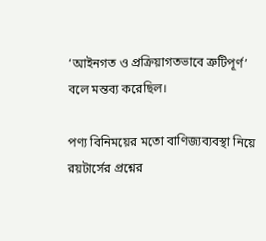‘আইনগত ও প্রক্রিয়াগতভাবে ত্রুটিপূর্ণ’ বলে মন্তব্য করেছিল।

পণ্য বিনিময়ের মতো বাণিজ্যব্যবস্থা নিয়ে রয়টার্সের প্রশ্নের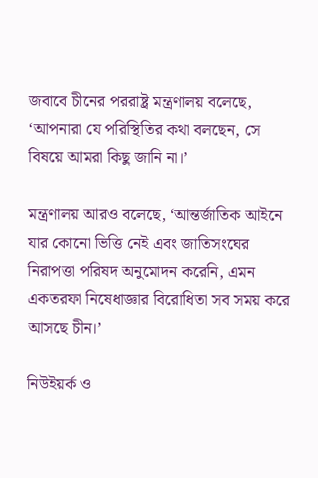জবাবে চীনের পররাষ্ট্র মন্ত্রণালয় বলেছে, ‘আপনারা যে পরিস্থিতির কথা বলছেন, সে বিষয়ে আমরা কিছু জানি না।’

মন্ত্রণালয় আরও বলেছে, ‘আন্তর্জাতিক আইনে যার কোনো ভিত্তি নেই এবং জাতিসংঘের নিরাপত্তা পরিষদ অনুমোদন করেনি, এমন একতরফা নিষেধাজ্ঞার বিরোধিতা সব সময় করে আসছে চীন।’

নিউইয়র্ক ও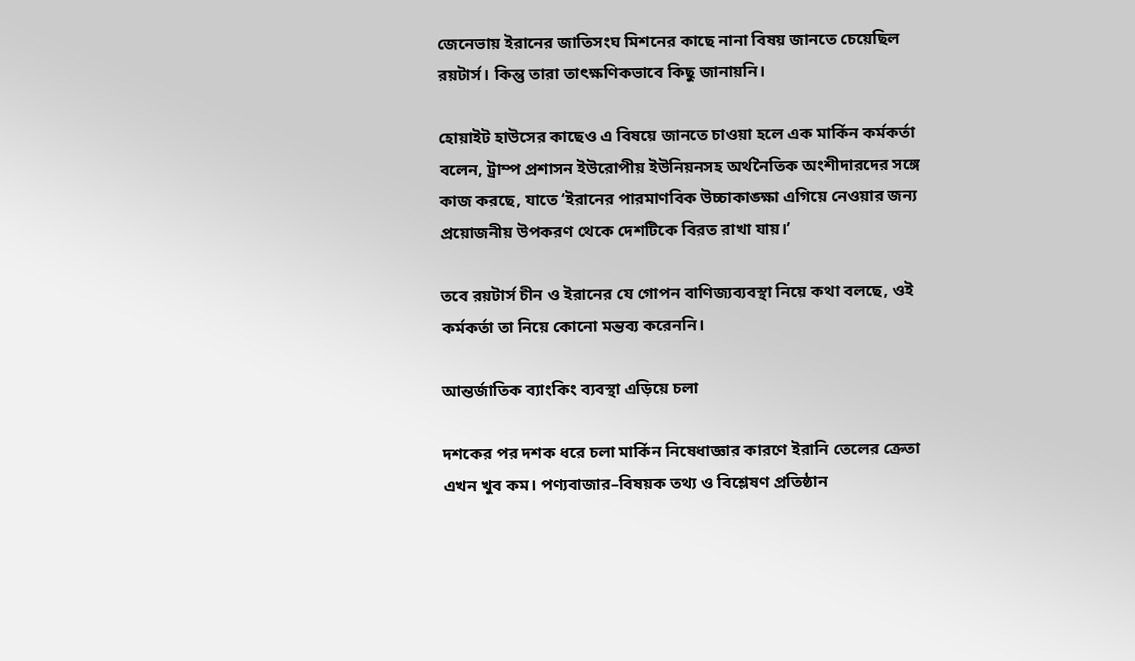জেনেভায় ইরানের জাতিসংঘ মিশনের কাছে নানা বিষয় জানতে চেয়েছিল রয়টার্স। কিন্তু তারা তাৎক্ষণিকভাবে কিছু জানায়নি।

হোয়াইট হাউসের কাছেও এ বিষয়ে জানতে চাওয়া হলে এক মার্কিন কর্মকর্তা বলেন, ট্রাম্প প্রশাসন ইউরোপীয় ইউনিয়নসহ অর্থনৈতিক অংশীদারদের সঙ্গে কাজ করছে, যাতে ‘ইরানের পারমাণবিক উচ্চাকাঙ্ক্ষা এগিয়ে নেওয়ার জন্য প্রয়োজনীয় উপকরণ থেকে দেশটিকে বিরত রাখা যায়।’

তবে রয়টার্স চীন ও ইরানের যে গোপন বাণিজ্যব্যবস্থা নিয়ে কথা বলছে, ওই কর্মকর্তা তা নিয়ে কোনো মন্তব্য করেননি।

আন্তর্জাতিক ব্যাংকিং ব্যবস্থা এড়িয়ে চলা

দশকের পর দশক ধরে চলা মার্কিন নিষেধাজ্ঞার কারণে ইরানি তেলের ক্রেতা এখন খুব কম। পণ্যবাজার–বিষয়ক তথ্য ও বিশ্লেষণ প্রতিষ্ঠান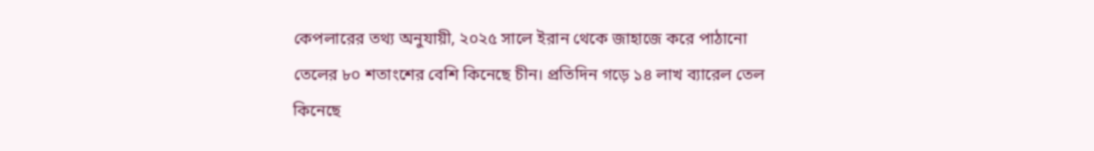কেপলারের তথ্য অনুযায়ী, ২০২৫ সালে ইরান থেকে জাহাজে করে পাঠানো তেলের ৮০ শতাংশের বেশি কিনেছে চীন। প্রতিদিন গড়ে ১৪ লাখ ব্যারেল তেল কিনেছে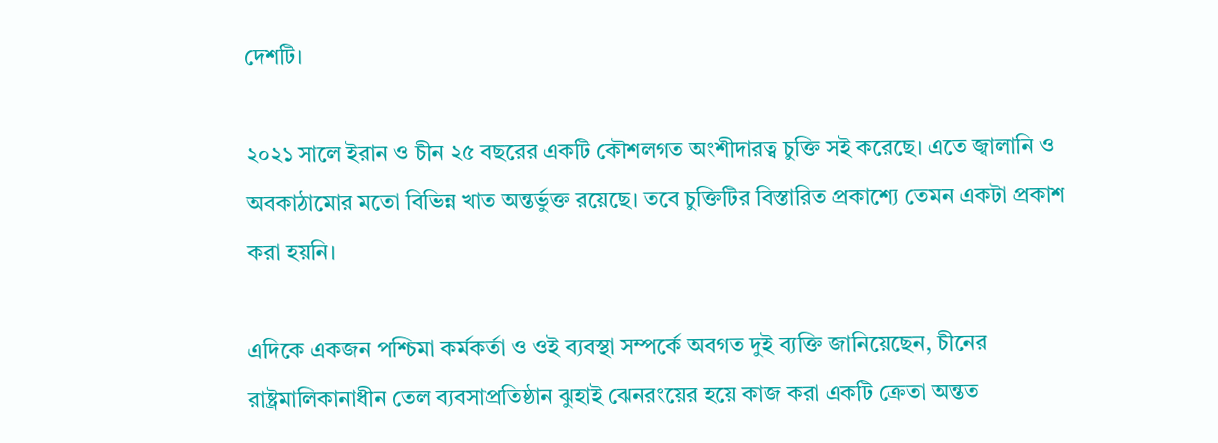দেশটি।

২০২১ সালে ইরান ও চীন ২৫ বছরের একটি কৌশলগত অংশীদারত্ব চুক্তি সই করেছে। এতে জ্বালানি ও অবকাঠামোর মতো বিভিন্ন খাত অন্তর্ভুক্ত রয়েছে। তবে চুক্তিটির বিস্তারিত প্রকাশ্যে তেমন একটা প্রকাশ করা হয়নি।

এদিকে একজন পশ্চিমা কর্মকর্তা ও ওই ব্যবস্থা সম্পর্কে অবগত দুই ব্যক্তি জানিয়েছেন, চীনের রাষ্ট্রমালিকানাধীন তেল ব্যবসাপ্রতিষ্ঠান ঝুহাই ঝেনরংয়ের হয়ে কাজ করা একটি ক্রেতা অন্তত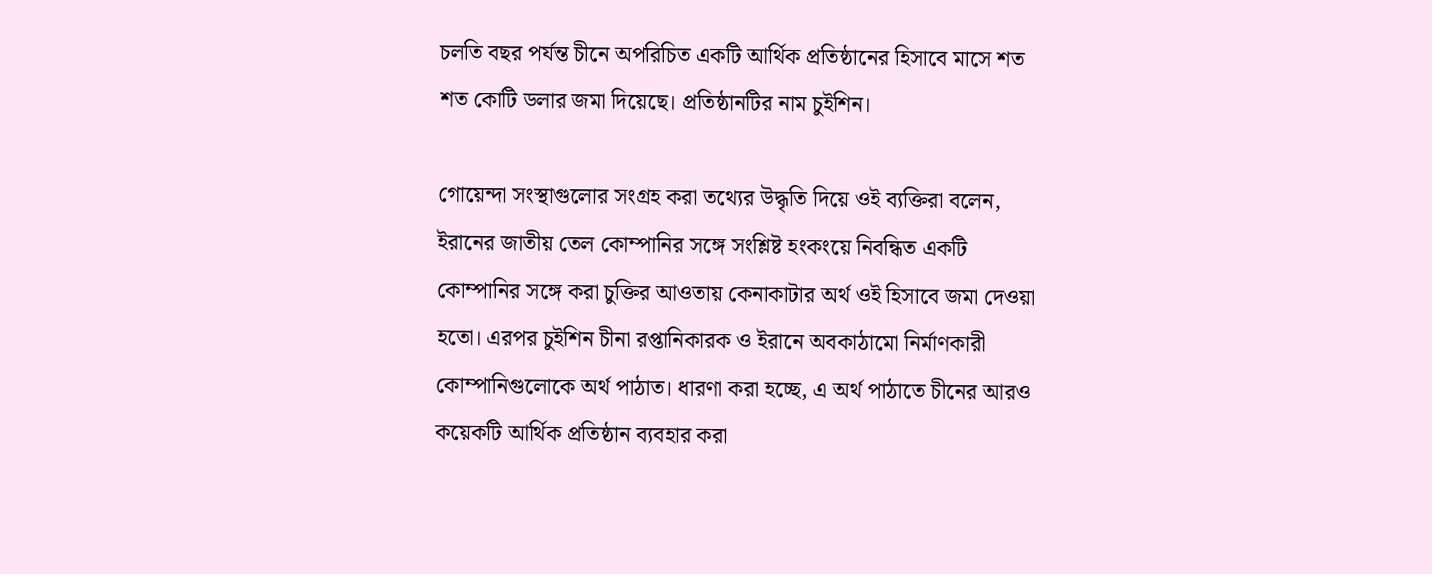চলতি বছর পর্যন্ত চীনে অপরিচিত একটি আর্থিক প্রতিষ্ঠানের হিসাবে মাসে শত শত কোটি ডলার জমা দিয়েছে। প্রতিষ্ঠানটির নাম চুইশিন।

গোয়েন্দা সংস্থাগুলোর সংগ্রহ করা তথ্যের উদ্ধৃতি দিয়ে ওই ব্যক্তিরা বলেন, ইরানের জাতীয় তেল কোম্পানির সঙ্গে সংশ্লিষ্ট হংকংয়ে নিবন্ধিত একটি কোম্পানির সঙ্গে করা চুক্তির আওতায় কেনাকাটার অর্থ ওই হিসাবে জমা দেওয়া হতো। এরপর চুইশিন চীনা রপ্তানিকারক ও ইরানে অবকাঠামো নির্মাণকারী কোম্পানিগুলোকে অর্থ পাঠাত। ধারণা করা হচ্ছে, এ অর্থ পাঠাতে চীনের আরও কয়েকটি আর্থিক প্রতিষ্ঠান ব্যবহার করা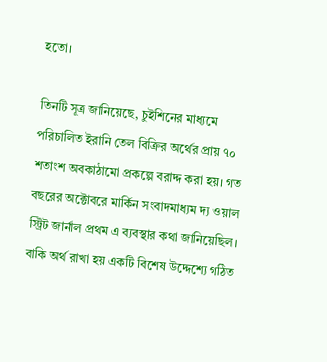হতো।

তিনটি সূত্র জানিয়েছে, চুইশিনের মাধ্যমে পরিচালিত ইরানি তেল বিক্রির অর্থের প্রায় ৭০ শতাংশ অবকাঠামো প্রকল্পে বরাদ্দ করা হয়। গত বছরের অক্টোবরে মার্কিন সংবাদমাধ্যম দ্য ওয়াল স্ট্রিট জার্নাল প্রথম এ ব্যবস্থার কথা জানিয়েছিল। বাকি অর্থ রাখা হয় একটি বিশেষ উদ্দেশ্যে গঠিত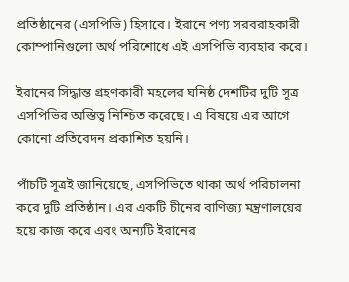প্রতিষ্ঠানের (এসপিভি) হিসাবে। ইরানে পণ্য সরবরাহকারী কোম্পানিগুলো অর্থ পরিশোধে এই এসপিভি ব্যবহার করে।

ইরানের সিদ্ধান্ত গ্রহণকারী মহলের ঘনিষ্ঠ দেশটির দুটি সূত্র এসপিভির অস্তিত্ব নিশ্চিত করেছে। এ বিষয়ে এর আগে কোনো প্রতিবেদন প্রকাশিত হয়নি।

পাঁচটি সূত্রই জানিয়েছে, এসপিভিতে থাকা অর্থ পরিচালনা করে দুটি প্রতিষ্ঠান। এর একটি চীনের বাণিজ্য মন্ত্রণালয়ের হয়ে কাজ করে এবং অন্যটি ইরানের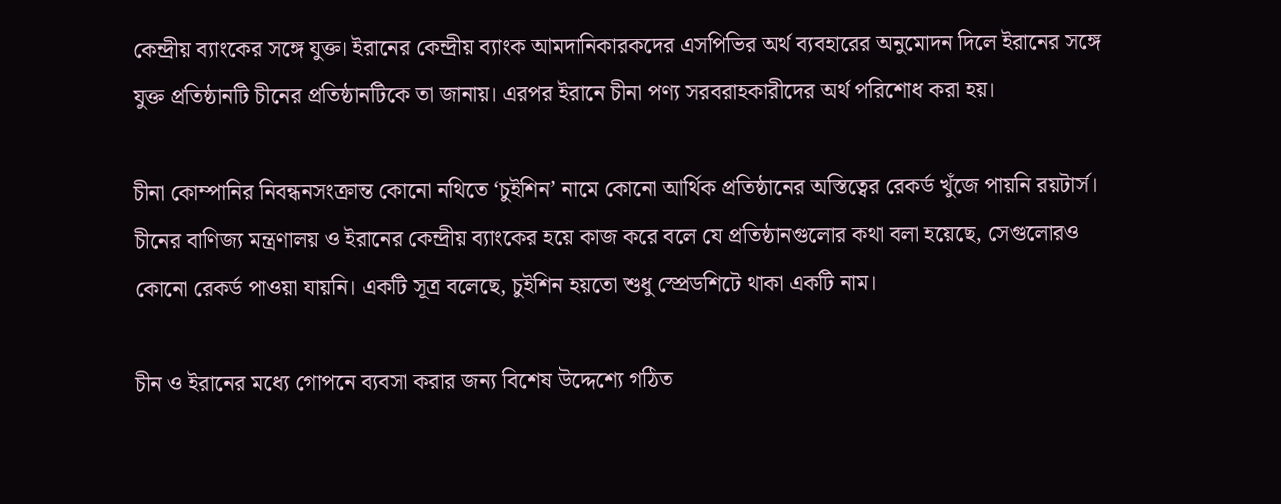কেন্দ্রীয় ব্যাংকের সঙ্গে যুক্ত। ইরানের কেন্দ্রীয় ব্যাংক আমদানিকারকদের এসপিভির অর্থ ব্যবহারের অনুমোদন দিলে ইরানের সঙ্গে যুক্ত প্রতিষ্ঠানটি চীনের প্রতিষ্ঠানটিকে তা জানায়। এরপর ইরানে চীনা পণ্য সরবরাহকারীদের অর্থ পরিশোধ করা হয়।

চীনা কোম্পানির নিবন্ধনসংক্রান্ত কোনো নথিতে ‘চুইশিন’ নামে কোনো আর্থিক প্রতিষ্ঠানের অস্তিত্বের রেকর্ড খুঁজে পায়নি রয়টার্স। চীনের বাণিজ্য মন্ত্রণালয় ও ইরানের কেন্দ্রীয় ব্যাংকের হয়ে কাজ করে বলে যে প্রতিষ্ঠানগুলোর কথা বলা হয়েছে, সেগুলোরও কোনো রেকর্ড পাওয়া যায়নি। একটি সূত্র বলেছে, চুইশিন হয়তো শুধু স্প্রেডশিটে থাকা একটি নাম।

চীন ও ইরানের মধ্যে গোপনে ব্যবসা করার জন্য বিশেষ উদ্দেশ্যে গঠিত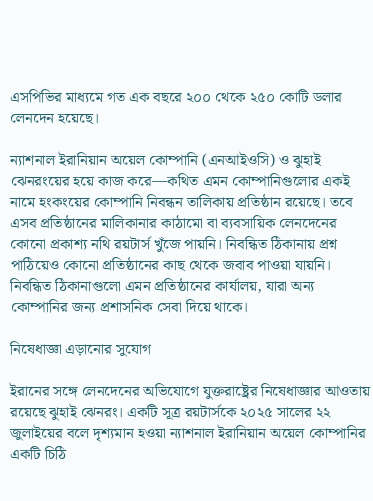এসপিভির মাধ্যমে গত এক বছরে ২০০ থেকে ২৫০ কোটি ডলার লেনদেন হয়েছে।

ন্যাশনাল ইরানিয়ান অয়েল কোম্পানি (এনআইওসি) ও ঝুহাই ঝেনরংয়ের হয়ে কাজ করে—কথিত এমন কোম্পানিগুলোর একই নামে হংকংয়ের কোম্পানি নিবন্ধন তালিকায় প্রতিষ্ঠান রয়েছে। তবে এসব প্রতিষ্ঠানের মালিকানার কাঠামো বা ব্যবসায়িক লেনদেনের কোনো প্রকাশ্য নথি রয়টার্স খুঁজে পায়নি। নিবন্ধিত ঠিকানায় প্রশ্ন পাঠিয়েও কোনো প্রতিষ্ঠানের কাছ থেকে জবাব পাওয়া যায়নি। নিবন্ধিত ঠিকানাগুলো এমন প্রতিষ্ঠানের কার্যালয়, যারা অন্য কোম্পানির জন্য প্রশাসনিক সেবা দিয়ে থাকে।

নিষেধাজ্ঞা এড়ানোর সুযোগ

ইরানের সঙ্গে লেনদেনের অভিযোগে যুক্তরাষ্ট্রের নিষেধাজ্ঞার আওতায় রয়েছে ঝুহাই ঝেনরং। একটি সূত্র রয়টার্সকে ২০২৫ সালের ২২ জুলাইয়ের বলে দৃশ্যমান হওয়া ন্যাশনাল ইরানিয়ান অয়েল কোম্পানির একটি চিঠি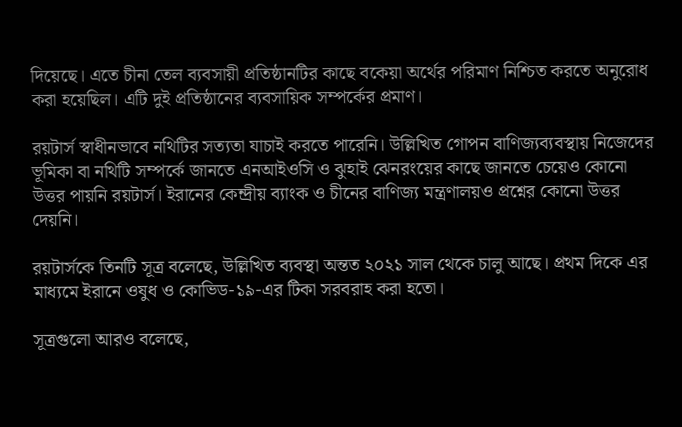দিয়েছে। এতে চীনা তেল ব্যবসায়ী প্রতিষ্ঠানটির কাছে বকেয়া অর্থের পরিমাণ নিশ্চিত করতে অনুরোধ করা হয়েছিল। এটি দুই প্রতিষ্ঠানের ব্যবসায়িক সম্পর্কের প্রমাণ।

রয়টার্স স্বাধীনভাবে নথিটির সত্যতা যাচাই করতে পারেনি। উল্লিখিত গোপন বাণিজ্যব্যবস্থায় নিজেদের ভূমিকা বা নথিটি সম্পর্কে জানতে এনআইওসি ও ঝুহাই ঝেনরংয়ের কাছে জানতে চেয়েও কোনো উত্তর পায়নি রয়টার্স। ইরানের কেন্দ্রীয় ব্যাংক ও চীনের বাণিজ্য মন্ত্রণালয়ও প্রশ্নের কোনো উত্তর দেয়নি।

রয়টার্সকে তিনটি সূত্র বলেছে, উল্লিখিত ব্যবস্থা অন্তত ২০২১ সাল থেকে চালু আছে। প্রথম দিকে এর মাধ্যমে ইরানে ওষুধ ও কোভিড-১৯-এর টিকা সরবরাহ করা হতো।

সূত্রগুলো আরও বলেছে,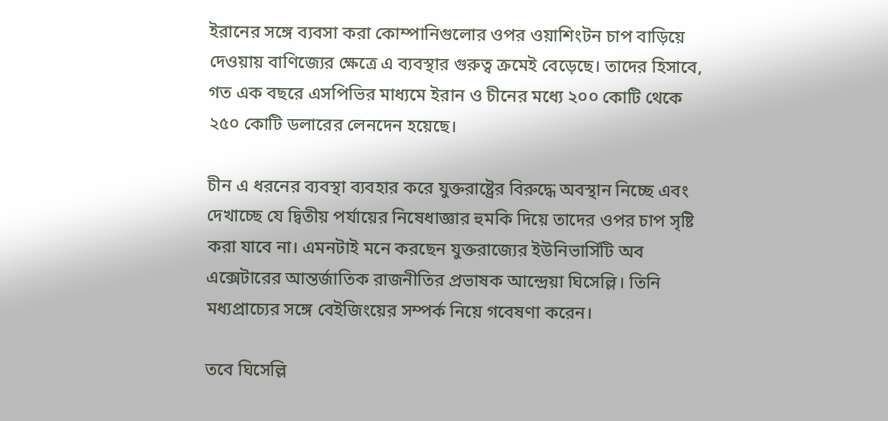ইরানের সঙ্গে ব্যবসা করা কোম্পানিগুলোর ওপর ওয়াশিংটন চাপ বাড়িয়ে দেওয়ায় বাণিজ্যের ক্ষেত্রে এ ব্যবস্থার গুরুত্ব ক্রমেই বেড়েছে। তাদের হিসাবে, গত এক বছরে এসপিভির মাধ্যমে ইরান ও চীনের মধ্যে ২০০ কোটি থেকে ২৫০ কোটি ডলারের লেনদেন হয়েছে।

চীন এ ধরনের ব্যবস্থা ব্যবহার করে যুক্তরাষ্ট্রের বিরুদ্ধে অবস্থান নিচ্ছে এবং দেখাচ্ছে যে দ্বিতীয় পর্যায়ের নিষেধাজ্ঞার হুমকি দিয়ে তাদের ওপর চাপ সৃষ্টি করা যাবে না। এমনটাই মনে করছেন যুক্তরাজ্যের ইউনিভার্সিটি অব এক্সেটারের আন্তর্জাতিক রাজনীতির প্রভাষক আন্দ্রেয়া ঘিসেল্লি। তিনি মধ্যপ্রাচ্যের সঙ্গে বেইজিংয়ের সম্পর্ক নিয়ে গবেষণা করেন।

তবে ঘিসেল্লি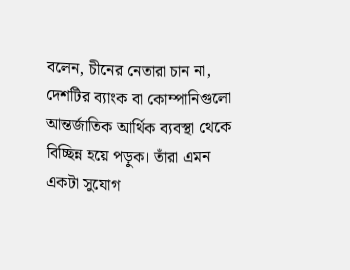বলেন, চীনের নেতারা চান না, দেশটির ব্যাংক বা কোম্পানিগুলো আন্তর্জাতিক আর্থিক ব্যবস্থা থেকে বিচ্ছিন্ন হয়ে পড়ুক। তাঁরা এমন একটা সুযোগ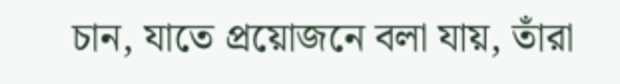চান, যাতে প্রয়োজনে বলা যায়, তাঁরা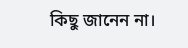কিছু জানেন না।